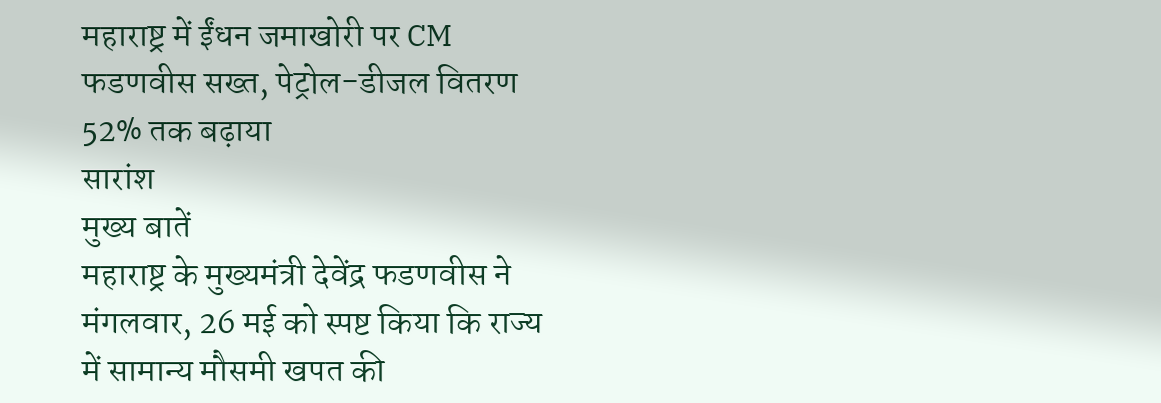महाराष्ट्र में ईंधन जमाखोरी पर CM फडणवीस सख्त, पेट्रोल-डीजल वितरण 52% तक बढ़ाया
सारांश
मुख्य बातें
महाराष्ट्र के मुख्यमंत्री देवेंद्र फडणवीस ने मंगलवार, 26 मई को स्पष्ट किया कि राज्य में सामान्य मौसमी खपत की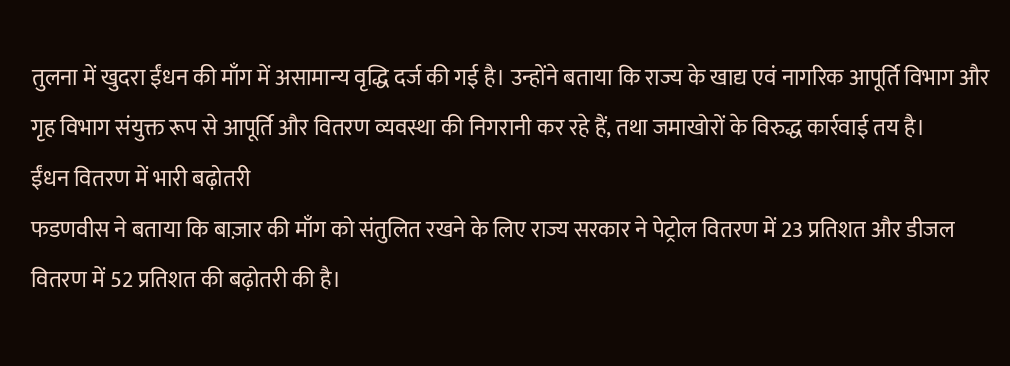तुलना में खुदरा ईंधन की माँग में असामान्य वृद्धि दर्ज की गई है। उन्होंने बताया कि राज्य के खाद्य एवं नागरिक आपूर्ति विभाग और गृह विभाग संयुक्त रूप से आपूर्ति और वितरण व्यवस्था की निगरानी कर रहे हैं, तथा जमाखोरों के विरुद्ध कार्रवाई तय है।
ईंधन वितरण में भारी बढ़ोतरी
फडणवीस ने बताया कि बाज़ार की माँग को संतुलित रखने के लिए राज्य सरकार ने पेट्रोल वितरण में 23 प्रतिशत और डीजल वितरण में 52 प्रतिशत की बढ़ोतरी की है।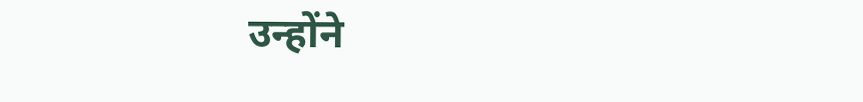उन्होंने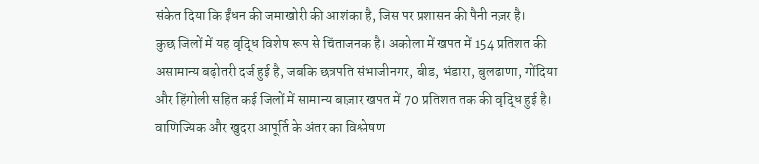संकेत दिया कि ईंधन की जमाखोरी की आशंका है, जिस पर प्रशासन की पैनी नज़र है।
कुछ जिलों में यह वृद्धि विशेष रूप से चिंताजनक है। अकोला में खपत में 154 प्रतिशत की असामान्य बढ़ोतरी दर्ज हुई है, जबकि छत्रपति संभाजीनगर, बीड, भंडारा, बुलढाणा, गोंदिया और हिंगोली सहित कई जिलों में सामान्य बाज़ार खपत में 70 प्रतिशत तक की वृद्धि हुई है।
वाणिज्यिक और खुदरा आपूर्ति के अंतर का विश्लेषण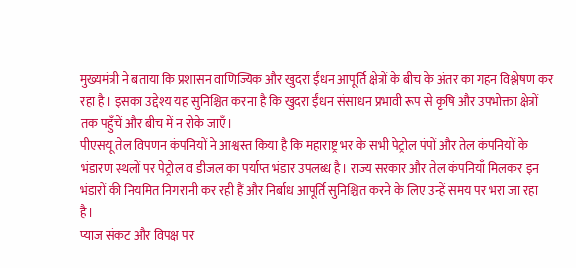मुख्यमंत्री ने बताया कि प्रशासन वाणिज्यिक और खुदरा ईंधन आपूर्ति क्षेत्रों के बीच के अंतर का गहन विश्लेषण कर रहा है। इसका उद्देश्य यह सुनिश्चित करना है कि खुदरा ईंधन संसाधन प्रभावी रूप से कृषि और उपभोक्ता क्षेत्रों तक पहुँचें और बीच में न रोके जाएँ।
पीएसयू तेल विपणन कंपनियों ने आश्वस्त किया है कि महाराष्ट्र भर के सभी पेट्रोल पंपों और तेल कंपनियों के भंडारण स्थलों पर पेट्रोल व डीजल का पर्याप्त भंडार उपलब्ध है। राज्य सरकार और तेल कंपनियाँ मिलकर इन भंडारों की नियमित निगरानी कर रही हैं और निर्बाध आपूर्ति सुनिश्चित करने के लिए उन्हें समय पर भरा जा रहा है।
प्याज संकट और विपक्ष पर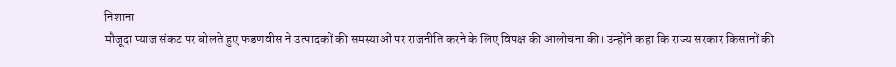निशाना
मौजूदा प्याज संकट पर बोलते हुए फडणवीस ने उत्पादकों की समस्याओं पर राजनीति करने के लिए विपक्ष की आलोचना की। उन्होंने कहा कि राज्य सरकार किसानों की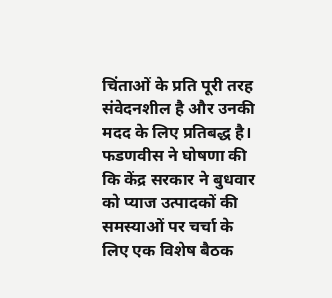चिंताओं के प्रति पूरी तरह संवेदनशील है और उनकी मदद के लिए प्रतिबद्ध है।
फडणवीस ने घोषणा की कि केंद्र सरकार ने बुधवार को प्याज उत्पादकों की समस्याओं पर चर्चा के लिए एक विशेष बैठक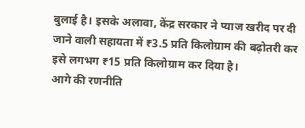बुलाई है। इसके अलावा, केंद्र सरकार ने प्याज खरीद पर दी जाने वाली सहायता में ₹3.5 प्रति किलोग्राम की बढ़ोतरी कर इसे लगभग ₹15 प्रति किलोग्राम कर दिया है।
आगे की रणनीति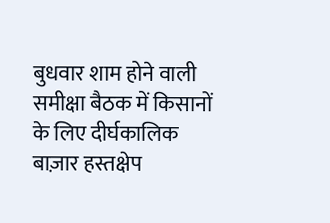बुधवार शाम होने वाली समीक्षा बैठक में किसानों के लिए दीर्घकालिक बाज़ार हस्तक्षेप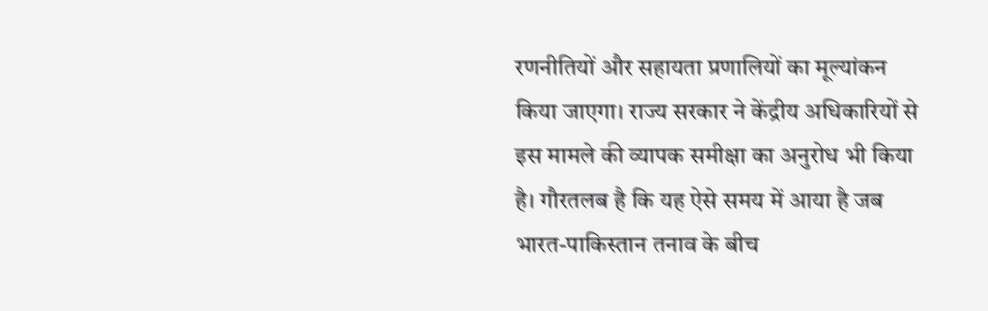रणनीतियों और सहायता प्रणालियों का मूल्यांकन किया जाएगा। राज्य सरकार ने केंद्रीय अधिकारियों से इस मामले की व्यापक समीक्षा का अनुरोध भी किया है। गौरतलब है कि यह ऐसे समय में आया है जब भारत-पाकिस्तान तनाव के बीच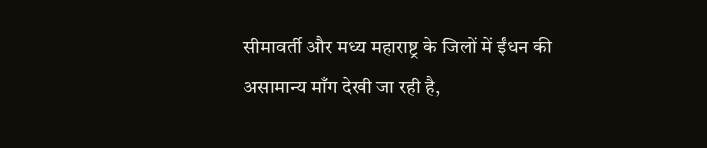सीमावर्ती और मध्य महाराष्ट्र के जिलों में ईंधन की असामान्य माँग देखी जा रही है,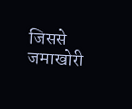जिससे जमाखोरी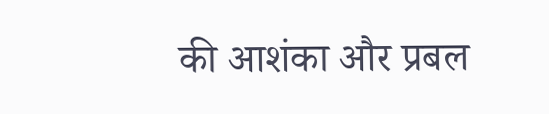की आशंका और प्रबल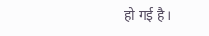हो गई है।